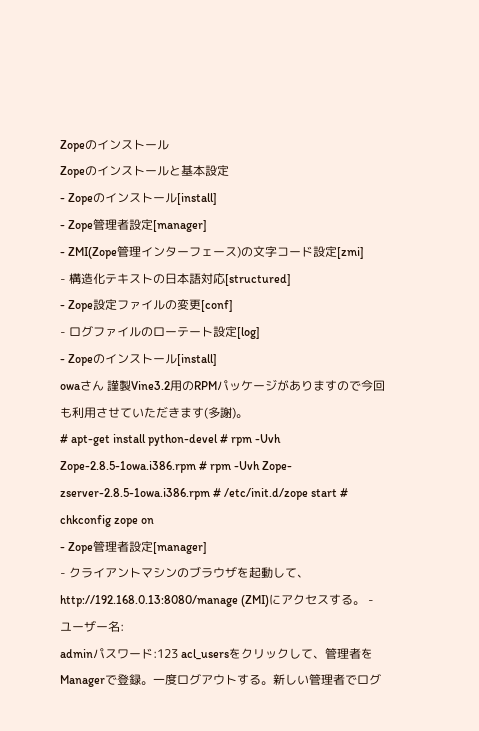Zopeのインストール
Zopeのインストールと基本設定
- Zopeのインストール[install]
- Zope管理者設定[manager]
- ZMI(Zope管理インターフェース)の文字コード設定[zmi]
- 構造化テキストの日本語対応[structured]
- Zope設定ファイルの変更[conf]
- ログファイルのローテート設定[log]
- Zopeのインストール[install]
owaさん 謹製Vine3.2用のRPMパッケージがありますので今回も利用させていただきます(多謝)。
# apt-get install python-devel # rpm -Uvh Zope-2.8.5-1owa.i386.rpm # rpm -Uvh Zope-zserver-2.8.5-1owa.i386.rpm # /etc/init.d/zope start # chkconfig zope on
- Zope管理者設定[manager]
- クライアントマシンのブラウザを起動して、
http://192.168.0.13:8080/manage (ZMI)にアクセスする。 - ユーザー名:
adminパスワード:123 acl_usersをクリックして、管理者をManagerで登録。一度ログアウトする。新しい管理者でログ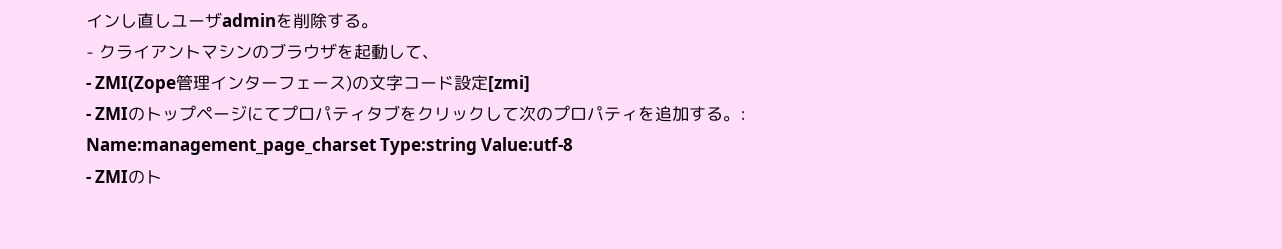インし直しユーザadminを削除する。
- クライアントマシンのブラウザを起動して、
- ZMI(Zope管理インターフェース)の文字コード設定[zmi]
- ZMIのトップページにてプロパティタブをクリックして次のプロパティを追加する。:
Name:management_page_charset Type:string Value:utf-8
- ZMIのト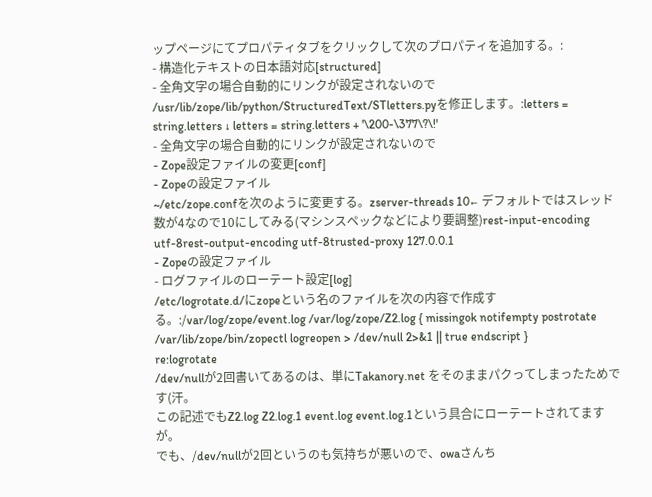ップページにてプロパティタブをクリックして次のプロパティを追加する。:
- 構造化テキストの日本語対応[structured]
- 全角文字の場合自動的にリンクが設定されないので
/usr/lib/zope/lib/python/StructuredText/STletters.pyを修正します。:letters = string.letters ↓ letters = string.letters + '\200-\377\?\!'
- 全角文字の場合自動的にリンクが設定されないので
- Zope設定ファイルの変更[conf]
- Zopeの設定ファイル
~/etc/zope.confを次のように変更する。zserver-threads 10← デフォルトではスレッド数が4なので10にしてみる(マシンスペックなどにより要調整)rest-input-encoding utf-8rest-output-encoding utf-8trusted-proxy 127.0.0.1
- Zopeの設定ファイル
- ログファイルのローテート設定[log]
/etc/logrotate.d/にzopeという名のファイルを次の内容で作成する。:/var/log/zope/event.log /var/log/zope/Z2.log { missingok notifempty postrotate /var/lib/zope/bin/zopectl logreopen > /dev/null 2>&1 || true endscript }
re:logrotate
/dev/nullが2回書いてあるのは、単にTakanory.net をそのままパクってしまったためです(汗。
この記述でもZ2.log Z2.log.1 event.log event.log.1という具合にローテートされてますが。
でも、/dev/nullが2回というのも気持ちが悪いので、owaさんち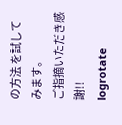の方法 を試してみます。
ご指摘いただき感謝!!
logrotate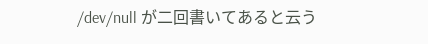/dev/null が二回書いてあると云う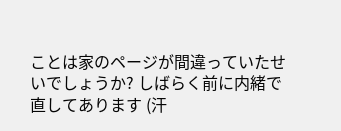ことは家のページが間違っていたせいでしょうか? しばらく前に内緒で直してあります (汗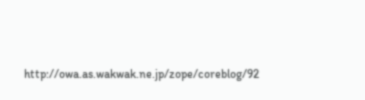http://owa.as.wakwak.ne.jp/zope/coreblog/92